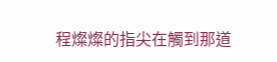程燦燦的指尖在觸到那道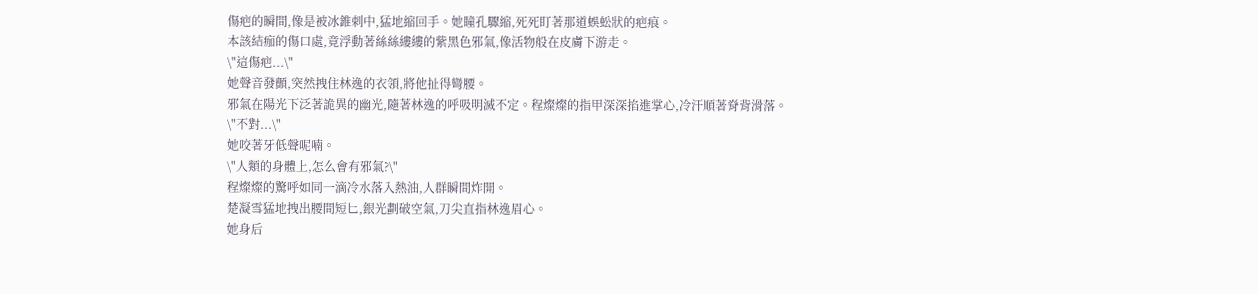傷疤的瞬間,像是被冰錐刺中,猛地縮回手。她瞳孔驟縮,死死盯著那道蜈蚣狀的疤痕。
本該結痂的傷口處,竟浮動著絲絲縷縷的紫黑色邪氣,像活物般在皮膚下游走。
\"這傷疤...\"
她聲音發顫,突然拽住林逸的衣領,將他扯得彎腰。
邪氣在陽光下泛著詭異的幽光,隨著林逸的呼吸明滅不定。程燦燦的指甲深深掐進掌心,冷汗順著脊背滑落。
\"不對...\"
她咬著牙低聲呢喃。
\"人類的身體上,怎么會有邪氣?\"
程燦燦的驚呼如同一滴冷水落入熱油,人群瞬間炸開。
楚凝雪猛地拽出腰間短匕,銀光劃破空氣,刀尖直指林逸眉心。
她身后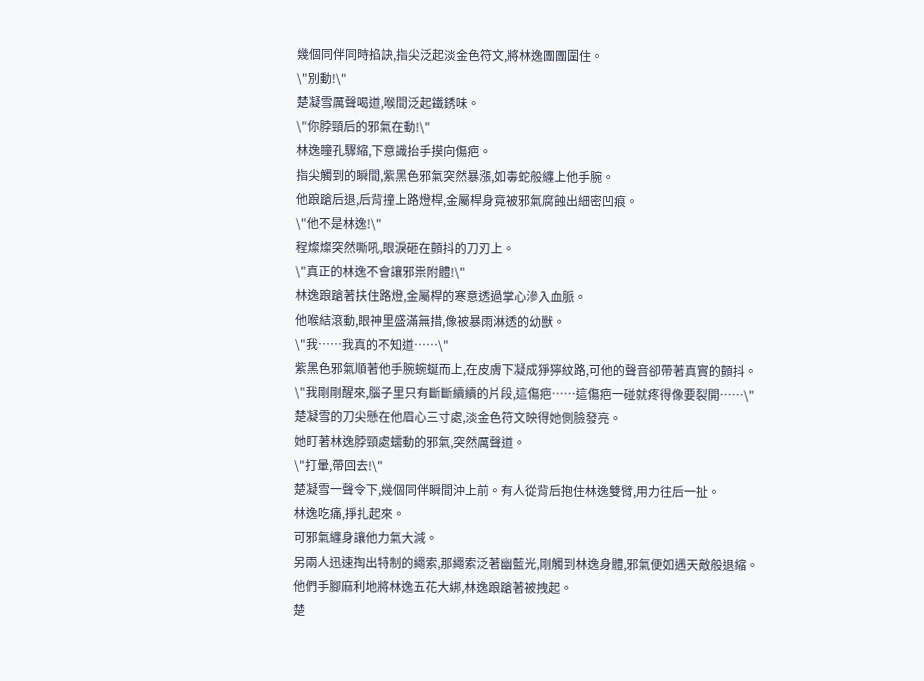幾個同伴同時掐訣,指尖泛起淡金色符文,將林逸團團圍住。
\"別動!\"
楚凝雪厲聲喝道,喉間泛起鐵銹味。
\"你脖頸后的邪氣在動!\"
林逸瞳孔驟縮,下意識抬手摸向傷疤。
指尖觸到的瞬間,紫黑色邪氣突然暴漲,如毒蛇般纏上他手腕。
他踉蹌后退,后背撞上路燈桿,金屬桿身竟被邪氣腐蝕出細密凹痕。
\"他不是林逸!\"
程燦燦突然嘶吼,眼淚砸在顫抖的刀刃上。
\"真正的林逸不會讓邪祟附體!\"
林逸踉蹌著扶住路燈,金屬桿的寒意透過掌心滲入血脈。
他喉結滾動,眼神里盛滿無措,像被暴雨淋透的幼獸。
\"我……我真的不知道……\"
紫黑色邪氣順著他手腕蜿蜒而上,在皮膚下凝成猙獰紋路,可他的聲音卻帶著真實的顫抖。
\"我剛剛醒來,腦子里只有斷斷續續的片段,這傷疤……這傷疤一碰就疼得像要裂開……\"
楚凝雪的刀尖懸在他眉心三寸處,淡金色符文映得她側臉發亮。
她盯著林逸脖頸處蠕動的邪氣,突然厲聲道。
\"打暈,帶回去!\"
楚凝雪一聲令下,幾個同伴瞬間沖上前。有人從背后抱住林逸雙臂,用力往后一扯。
林逸吃痛,掙扎起來。
可邪氣纏身讓他力氣大減。
另兩人迅速掏出特制的繩索,那繩索泛著幽藍光,剛觸到林逸身體,邪氣便如遇天敵般退縮。
他們手腳麻利地將林逸五花大綁,林逸踉蹌著被拽起。
楚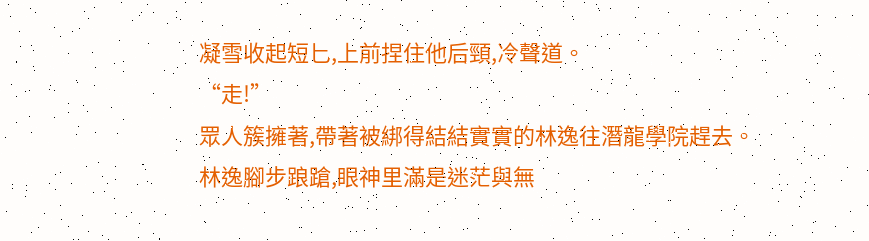凝雪收起短匕,上前捏住他后頸,冷聲道。
“走!”
眾人簇擁著,帶著被綁得結結實實的林逸往潛龍學院趕去。
林逸腳步踉蹌,眼神里滿是迷茫與無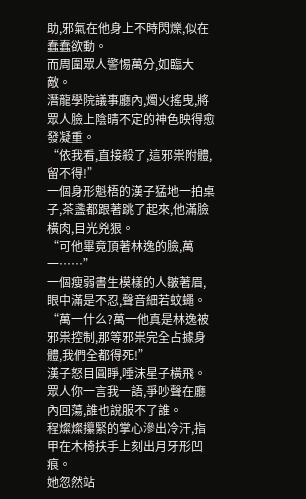助,邪氣在他身上不時閃爍,似在蠢蠢欲動。
而周圍眾人警惕萬分,如臨大敵。
潛龍學院議事廳內,燭火搖曳,將眾人臉上陰晴不定的神色映得愈發凝重。
“依我看,直接殺了,這邪祟附體,留不得!”
一個身形魁梧的漢子猛地一拍桌子,茶盞都跟著跳了起來,他滿臉橫肉,目光兇狠。
“可他畢竟頂著林逸的臉,萬一……”
一個瘦弱書生模樣的人皺著眉,眼中滿是不忍,聲音細若蚊蠅。
“萬一什么?萬一他真是林逸被邪祟控制,那等邪祟完全占據身體,我們全都得死!”
漢子怒目圓睜,唾沫星子橫飛。
眾人你一言我一語,爭吵聲在廳內回蕩,誰也說服不了誰。
程燦燦攥緊的掌心滲出冷汗,指甲在木椅扶手上刻出月牙形凹痕。
她忽然站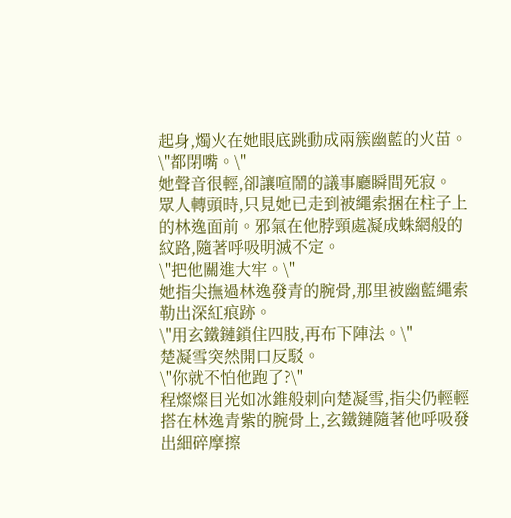起身,燭火在她眼底跳動成兩簇幽藍的火苗。
\"都閉嘴。\"
她聲音很輕,卻讓喧鬧的議事廳瞬間死寂。
眾人轉頭時,只見她已走到被繩索捆在柱子上的林逸面前。邪氣在他脖頸處凝成蛛網般的紋路,隨著呼吸明滅不定。
\"把他關進大牢。\"
她指尖撫過林逸發青的腕骨,那里被幽藍繩索勒出深紅痕跡。
\"用玄鐵鏈鎖住四肢,再布下陣法。\"
楚凝雪突然開口反駁。
\"你就不怕他跑了?\"
程燦燦目光如冰錐般刺向楚凝雪,指尖仍輕輕搭在林逸青紫的腕骨上,玄鐵鏈隨著他呼吸發出細碎摩擦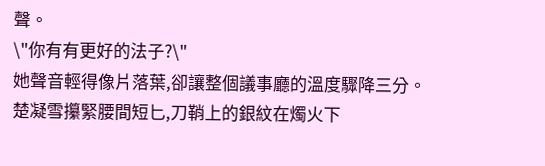聲。
\"你有有更好的法子?\"
她聲音輕得像片落葉,卻讓整個議事廳的溫度驟降三分。
楚凝雪攥緊腰間短匕,刀鞘上的銀紋在燭火下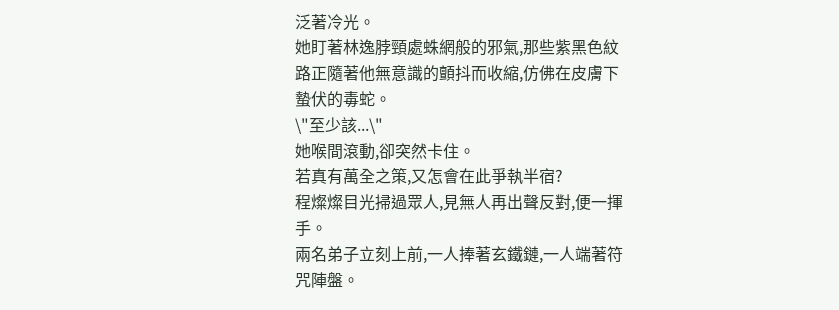泛著冷光。
她盯著林逸脖頸處蛛網般的邪氣,那些紫黑色紋路正隨著他無意識的顫抖而收縮,仿佛在皮膚下蟄伏的毒蛇。
\"至少該...\"
她喉間滾動,卻突然卡住。
若真有萬全之策,又怎會在此爭執半宿?
程燦燦目光掃過眾人,見無人再出聲反對,便一揮手。
兩名弟子立刻上前,一人捧著玄鐵鏈,一人端著符咒陣盤。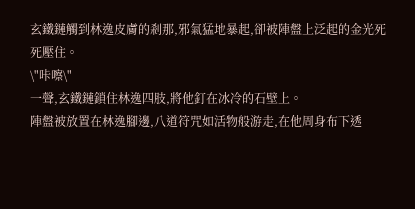玄鐵鏈觸到林逸皮膚的剎那,邪氣猛地暴起,卻被陣盤上泛起的金光死死壓住。
\"咔嚓\"
一聲,玄鐵鏈鎖住林逸四肢,將他釘在冰冷的石壁上。
陣盤被放置在林逸腳邊,八道符咒如活物般游走,在他周身布下透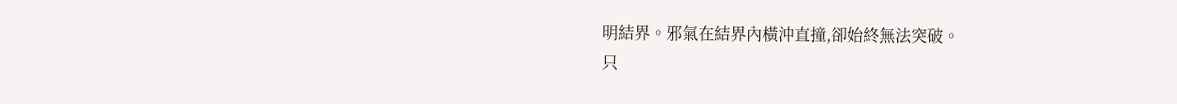明結界。邪氣在結界內橫沖直撞,卻始終無法突破。
只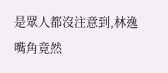是眾人都沒注意到,林逸嘴角竟然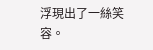浮現出了一絲笑容。